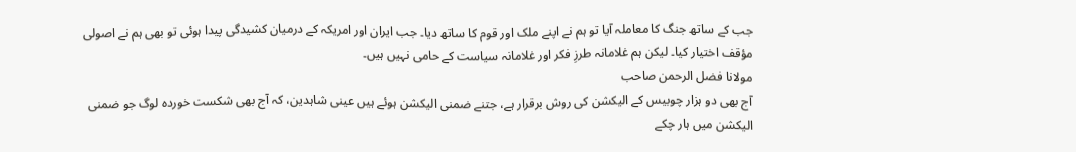جب کے ساتھ جنگ کا معاملہ آیا تو ہم نے اپنے ملک اور قوم کا ساتھ دیا۔ جب ایران اور امریکہ کے درمیان کشیدگی پیدا ہوئی تو بھی ہم نے اصولی مؤقف اختیار کیا۔ لیکن ہم غلامانہ طرزِ فکر اور غلامانہ سیاست کے حامی نہیں ہیں۔
مولانا فضل الرحمن صاحب
آج بھی دو ہزار چوبیس کے الیکشن کی روش برقرار ہے، جتنے ضمنی الیکشن ہوئے ہیں عینی شاہدین، کہ آج بھی شکست خوردہ لوگ جو ضمنی الیکشن میں ہار چکے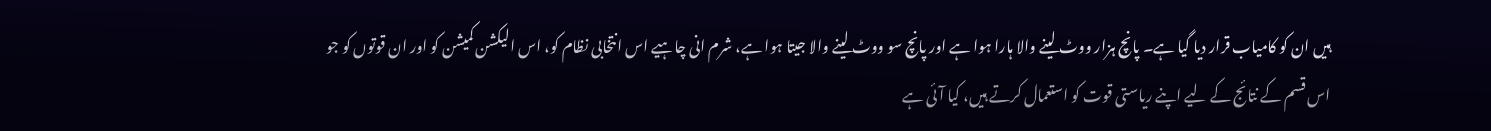ہیں ان کو کامیاب قرار دیا گیا ہے۔ پانچ ہزار ووٹ لینے والا ہارا ہوا ہے اور پانچ سو ووٹ لینے والا جیتا ہوا ہے، شرم انی چاہیے اس انتخابی نظام کو، اس الیکشن کمیشن کو اور ان قوتوں کو جو اس قسم کے نتائج کے لیے اپنے ریاستی قوت کو استعمال کرتے ہیں، کیا آئی ہے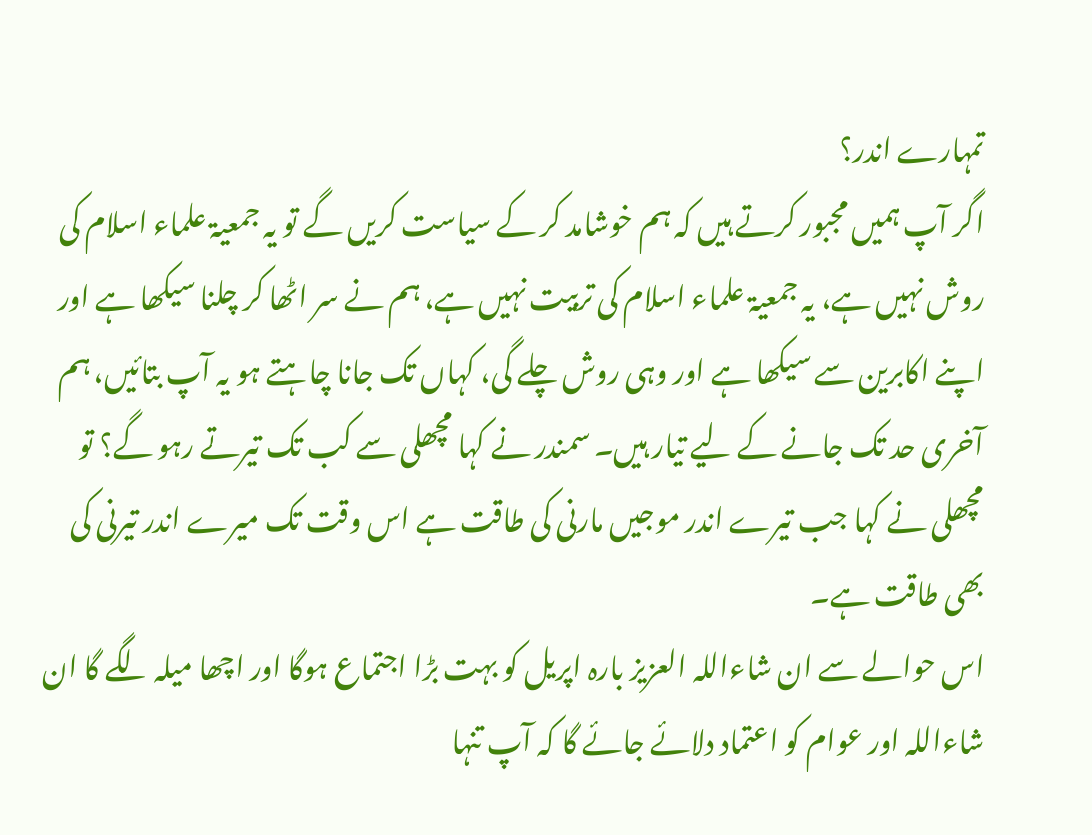تمہارے اندر؟
اگر آپ ہمیں مجبور کرتے ہیں کہ ہم خوشامد کر کے سیاست کریں گے تو یہ جمعیۃ علماء اسلام کی روش نہیں ہے، یہ جمعیۃ علماء اسلام کی تربیت نہیں ہے، ہم نے سر اٹھا کر چلنا سیکھا ہے اور اپنے اکابرین سے سیکھا ہے اور وہی روش چلے گی، کہاں تک جانا چاہتے ہو یہ آپ بتائیں، ہم آخری حد تک جانے کے لیے تیار ہیں۔ سمندر نے کہا مچھلی سے کب تک تیرتے رہو گے؟ تو مچھلی نے کہا جب تیرے اندر موجیں مارنی کی طاقت ہے اس وقت تک میرے اندر تیرنی کی بھی طاقت ہے۔
اس حوالے سے ان شاءاللہ العزیز بارہ اپریل کو بہت بڑا اجتماع ہوگا اور اچھا میلہ لگے گا ان شاءاللہ اور عوام کو اعتماد دلائے جائے گا کہ آپ تنہا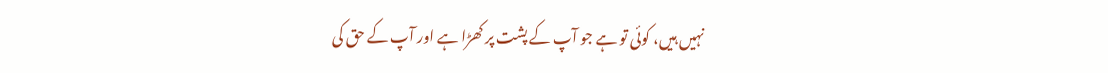نہیں ہیں، کوئی تو ہے جو آپ کے پشت پر کھڑا ہے اور آپ کے حق کی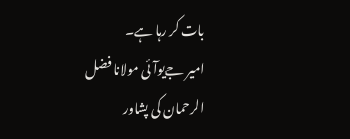بات کر رہا ہے۔
امیر جےیوآئی مولانا فضل الرحمان کی پشاور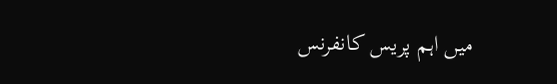میں اہم پریس کانفرنس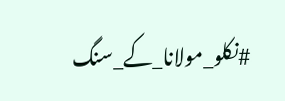#نکلو_مولانا_کے_سنگ